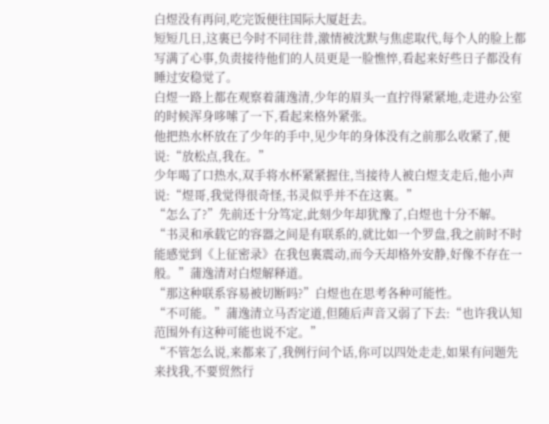白煜没有再问,吃完饭便往国际大厦赶去。
短短几日,这裏已今时不同往昔,激情被沈默与焦虑取代,每个人的脸上都写满了心事,负责接待他们的人员更是一脸憔悴,看起来好些日子都没有睡过安稳觉了。
白煜一路上都在观察着蒲逸清,少年的眉头一直拧得紧紧地,走进办公室的时候浑身哆嗦了一下,看起来格外紧张。
他把热水杯放在了少年的手中,见少年的身体没有之前那么收紧了,便说:“放松点,我在。”
少年喝了口热水,双手将水杯紧紧握住,当接待人被白煜支走后,他小声说:“煜哥,我觉得很奇怪,书灵似乎并不在这裏。”
“怎么了?”先前还十分笃定,此刻少年却犹豫了,白煜也十分不解。
“书灵和承载它的容器之间是有联系的,就比如一个罗盘,我之前时不时能感觉到《上征密录》在我包裏震动,而今天却格外安静,好像不存在一般。”蒲逸清对白煜解释道。
“那这种联系容易被切断吗?”白煜也在思考各种可能性。
“不可能。”蒲逸清立马否定道,但随后声音又弱了下去:“也许我认知范围外有这种可能也说不定。”
“不管怎么说,来都来了,我例行问个话,你可以四处走走,如果有问题先来找我,不要贸然行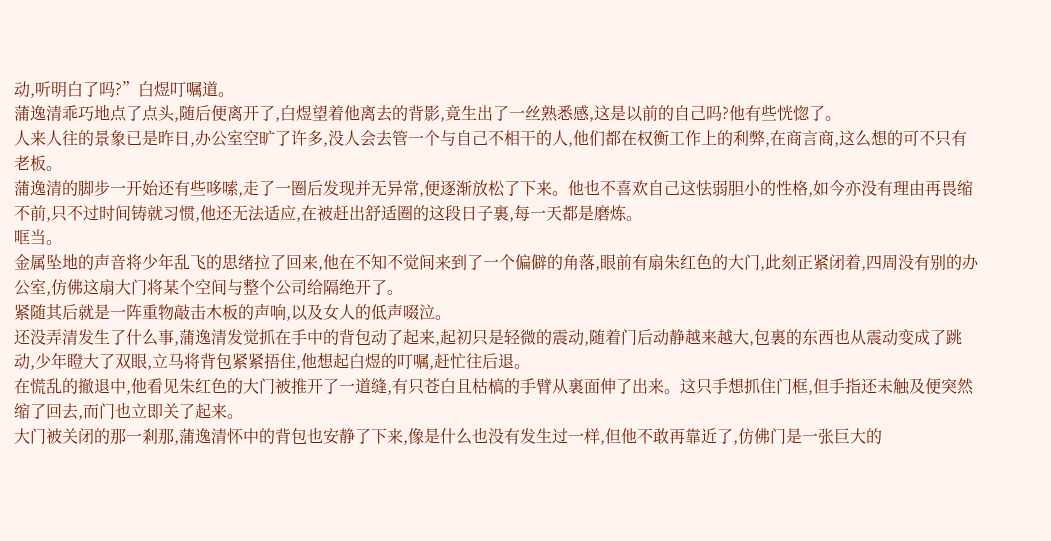动,听明白了吗?”白煜叮嘱道。
蒲逸清乖巧地点了点头,随后便离开了,白煜望着他离去的背影,竟生出了一丝熟悉感,这是以前的自己吗?他有些恍惚了。
人来人往的景象已是昨日,办公室空旷了许多,没人会去管一个与自己不相干的人,他们都在权衡工作上的利弊,在商言商,这么想的可不只有老板。
蒲逸清的脚步一开始还有些哆嗦,走了一圈后发现并无异常,便逐渐放松了下来。他也不喜欢自己这怯弱胆小的性格,如今亦没有理由再畏缩不前,只不过时间铸就习惯,他还无法适应,在被赶出舒适圈的这段日子裏,每一天都是磨炼。
哐当。
金属坠地的声音将少年乱飞的思绪拉了回来,他在不知不觉间来到了一个偏僻的角落,眼前有扇朱红色的大门,此刻正紧闭着,四周没有别的办公室,仿佛这扇大门将某个空间与整个公司给隔绝开了。
紧随其后就是一阵重物敲击木板的声响,以及女人的低声啜泣。
还没弄清发生了什么事,蒲逸清发觉抓在手中的背包动了起来,起初只是轻微的震动,随着门后动静越来越大,包裏的东西也从震动变成了跳动,少年瞪大了双眼,立马将背包紧紧捂住,他想起白煜的叮嘱,赶忙往后退。
在慌乱的撤退中,他看见朱红色的大门被推开了一道缝,有只苍白且枯槁的手臂从裏面伸了出来。这只手想抓住门框,但手指还未触及便突然缩了回去,而门也立即关了起来。
大门被关闭的那一剎那,蒲逸清怀中的背包也安静了下来,像是什么也没有发生过一样,但他不敢再靠近了,仿佛门是一张巨大的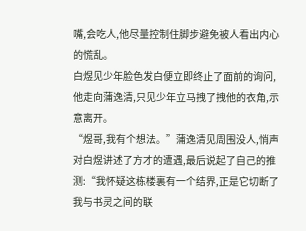嘴,会吃人,他尽量控制住脚步避免被人看出内心的慌乱。
白煜见少年脸色发白便立即终止了面前的询问,他走向蒲逸清,只见少年立马拽了拽他的衣角,示意离开。
“煜哥,我有个想法。”蒲逸清见周围没人,悄声对白煜讲述了方才的遭遇,最后说起了自己的推测:“我怀疑这栋楼裏有一个结界,正是它切断了我与书灵之间的联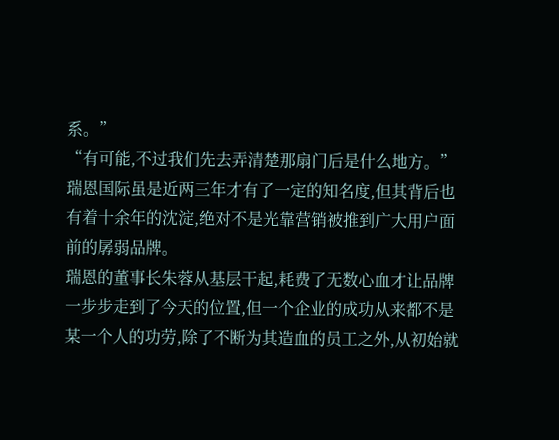系。”
“有可能,不过我们先去弄清楚那扇门后是什么地方。”
瑞恩国际虽是近两三年才有了一定的知名度,但其背后也有着十余年的沈淀,绝对不是光靠营销被推到广大用户面前的孱弱品牌。
瑞恩的董事长朱蓉从基层干起,耗费了无数心血才让品牌一步步走到了今天的位置,但一个企业的成功从来都不是某一个人的功劳,除了不断为其造血的员工之外,从初始就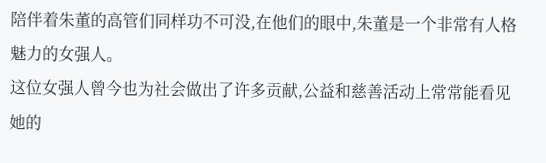陪伴着朱董的高管们同样功不可没,在他们的眼中,朱董是一个非常有人格魅力的女强人。
这位女强人曾今也为社会做出了许多贡献,公益和慈善活动上常常能看见她的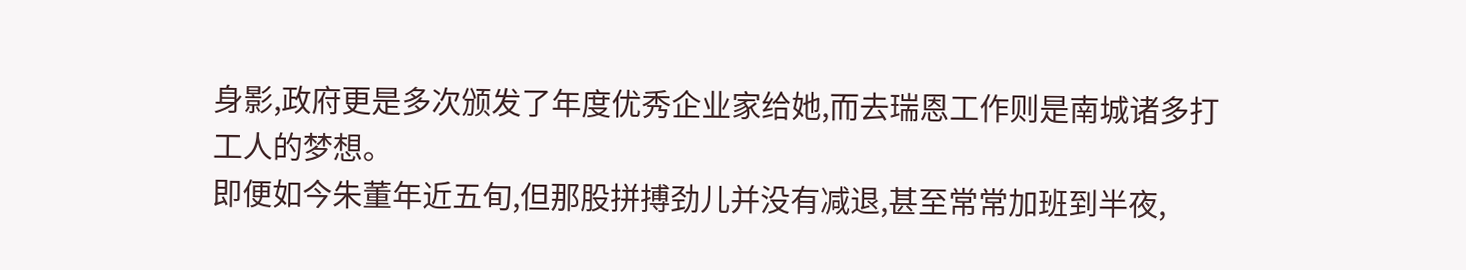身影,政府更是多次颁发了年度优秀企业家给她,而去瑞恩工作则是南城诸多打工人的梦想。
即便如今朱董年近五旬,但那股拼搏劲儿并没有减退,甚至常常加班到半夜,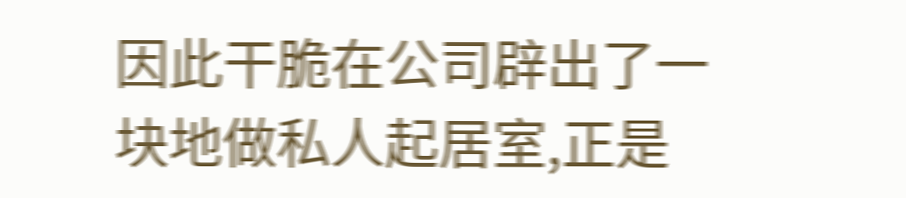因此干脆在公司辟出了一块地做私人起居室,正是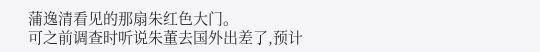蒲逸清看见的那扇朱红色大门。
可之前调查时听说朱董去国外出差了,预计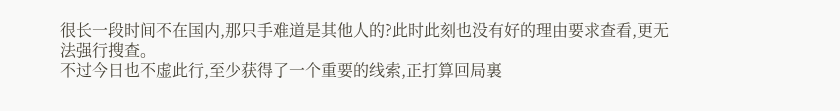很长一段时间不在国内,那只手难道是其他人的?此时此刻也没有好的理由要求查看,更无法强行搜查。
不过今日也不虚此行,至少获得了一个重要的线索,正打算回局裏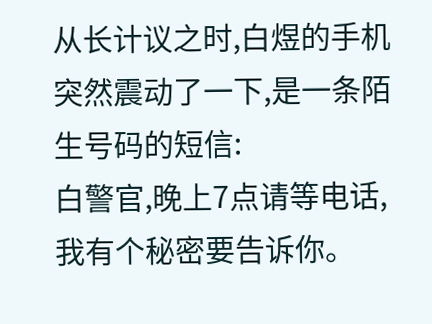从长计议之时,白煜的手机突然震动了一下,是一条陌生号码的短信:
白警官,晚上7点请等电话,我有个秘密要告诉你。